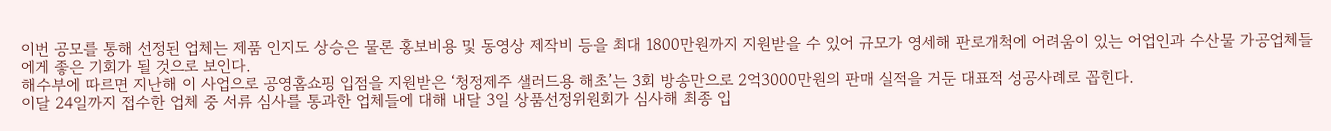이번 공모를 통해 선정된 업체는 제품 인지도 상승은 물론 홍보비용 및 동영상 제작비 등을 최대 1800만원까지 지원받을 수 있어 규모가 영세해 판로개척에 어려움이 있는 어업인과 수산물 가공업체들에게 좋은 기회가 될 것으로 보인다.
해수부에 따르면 지난해 이 사업으로 공영홈쇼핑 입점을 지원받은 ‘청정제주 샐러드용 해초’는 3회 방송만으로 2억3000만원의 판매 실적을 거둔 대표적 성공사례로 꼽힌다.
이달 24일까지 접수한 업체 중 서류 심사를 통과한 업체들에 대해 내달 3일 상품선정위원회가 심사해 최종 입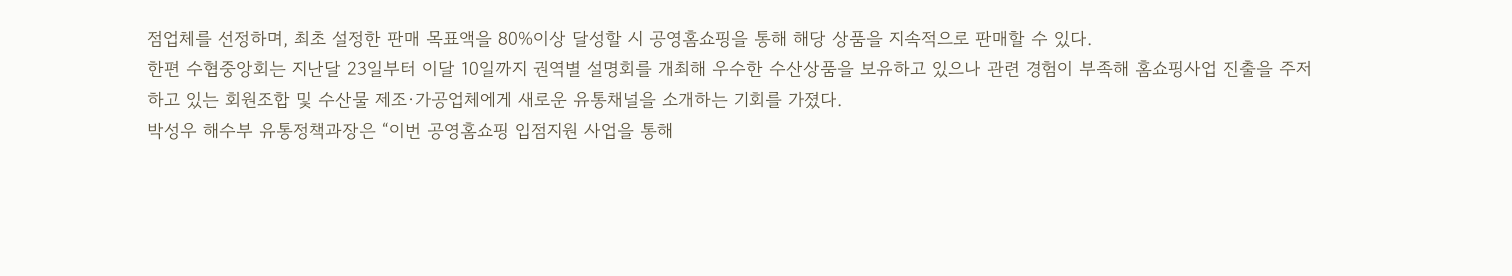점업체를 선정하며, 최초 설정한 판매 목표액을 80%이상 달성할 시 공영홈쇼핑을 통해 해당 상품을 지속적으로 판매할 수 있다.
한편 수협중앙회는 지난달 23일부터 이달 10일까지 권역별 설명회를 개최해 우수한 수산상품을 보유하고 있으나 관련 경험이 부족해 홈쇼핑사업 진출을 주저하고 있는 회원조합 및 수산물 제조·가공업체에게 새로운 유통채널을 소개하는 기회를 가졌다.
박성우 해수부 유통정책과장은 “이번 공영홈쇼핑 입점지원 사업을 통해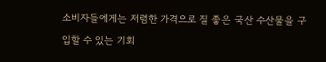소비자들에게는 저렴한 가격으로 질 좋은 국산 수산물을 구입할 수 있는 기회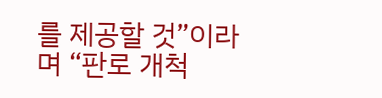를 제공할 것”이라며 “판로 개척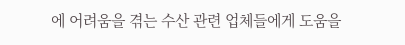에 어려움을 겪는 수산 관련 업체들에게 도움을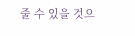줄 수 있을 것으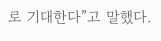로 기대한다”고 말했다.